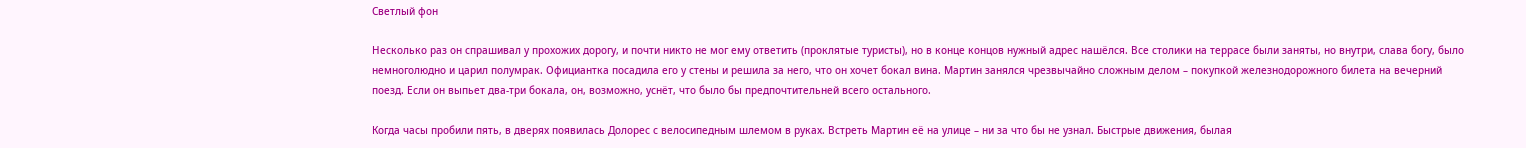Светлый фон

Несколько раз он спрашивал у прохожих дорогу, и почти никто не мог ему ответить (проклятые туристы), но в конце концов нужный адрес нашёлся. Все столики на террасе были заняты, но внутри, слава богу, было немноголюдно и царил полумрак. Официантка посадила его у стены и решила за него, что он хочет бокал вина. Мартин занялся чрезвычайно сложным делом – покупкой железнодорожного билета на вечерний поезд. Если он выпьет два-три бокала, он, возможно, уснёт, что было бы предпочтительней всего остального.

Когда часы пробили пять, в дверях появилась Долорес с велосипедным шлемом в руках. Встреть Мартин её на улице – ни за что бы не узнал. Быстрые движения, былая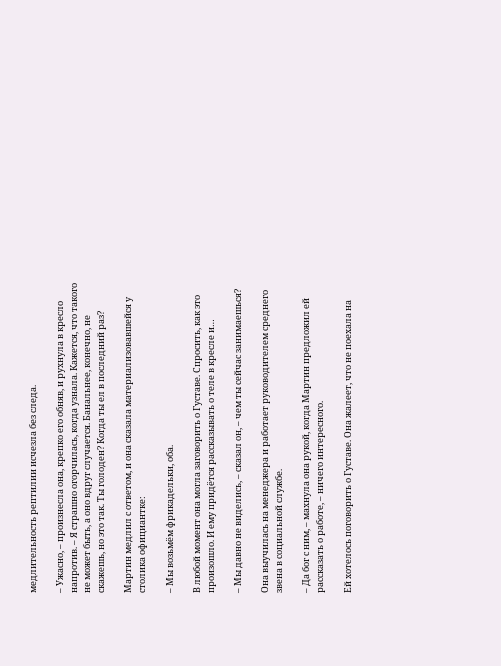медлительность рептилии исчезла без следа.

– Ужасно, – произнесла она, крепко его обняв, и рухнула в кресло напротив. – Я страшно огорчилась, когда узнала. Кажется, что такого не может быть, а оно вдруг случается. Банальнее, конечно, не скажешь, но это так. Ты голоден? Когда ты ел в последний раз?

Мартин медлил с ответом, и она сказала материализовавшейся у столика официантке:

– Мы возьмём фрикадельки, оба.

В любой момент она могла заговорить о Густаве. Спросить, как это произошло. И ему придётся рассказывать о теле в кресле и…

– Мы давно не виделись, – сказал он, – чем ты сейчас занимаешься?

Она выучилась на менеджера и работает руководителем среднего звена в социальной службе.

– Да бог с ним, – махнула она рукой, когда Мартин предложил ей рассказать о работе, – ничего интересного.

Ей хотелось поговорить о Густаве. Она жалеет, что не поехала на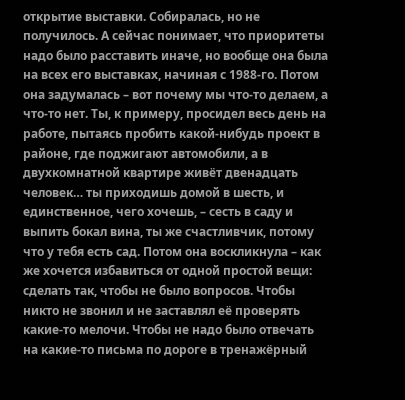открытие выставки. Собиралась, но не получилось. А сейчас понимает, что приоритеты надо было расставить иначе, но вообще она была на всех его выставках, начиная с 1988-го. Потом она задумалась – вот почему мы что-то делаем, а что-то нет. Ты, к примеру, просидел весь день на работе, пытаясь пробить какой-нибудь проект в районе, где поджигают автомобили, а в двухкомнатной квартире живёт двенадцать человек… ты приходишь домой в шесть, и единственное, чего хочешь, – сесть в саду и выпить бокал вина, ты же счастливчик, потому что у тебя есть сад. Потом она воскликнула – как же хочется избавиться от одной простой вещи: сделать так, чтобы не было вопросов. Чтобы никто не звонил и не заставлял её проверять какие-то мелочи. Чтобы не надо было отвечать на какие-то письма по дороге в тренажёрный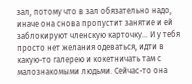зал, потому что в зал обязательно надо, иначе она снова пропустит занятие и ей заблокируют членскую карточку… И у тебя просто нет желания одеваться, идти в какую-то галерею и кокетничать там с малознакомыми людьми. Сейчас-то она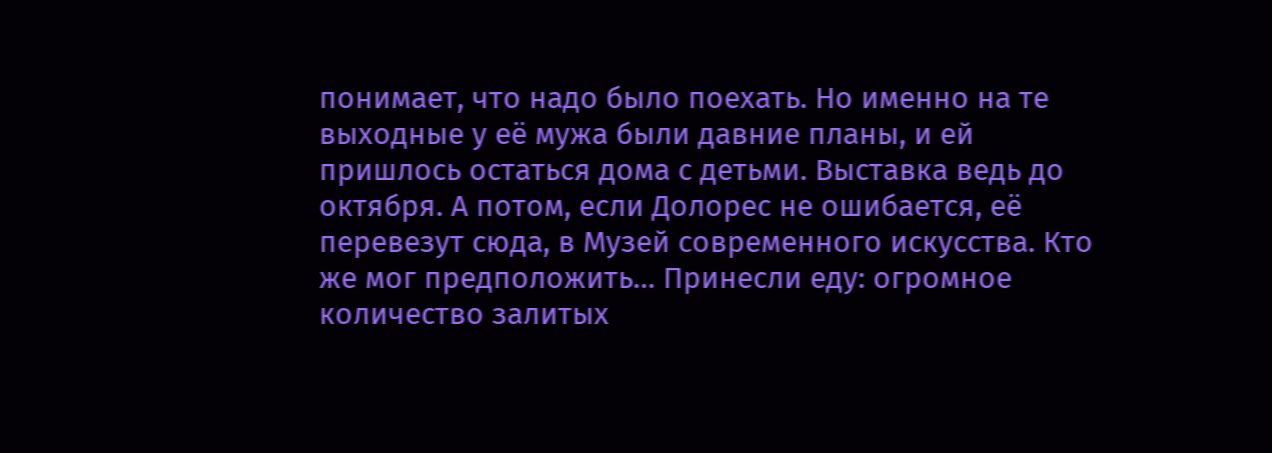понимает, что надо было поехать. Но именно на те выходные у её мужа были давние планы, и ей пришлось остаться дома с детьми. Выставка ведь до октября. А потом, если Долорес не ошибается, её перевезут сюда, в Музей современного искусства. Кто же мог предположить… Принесли еду: огромное количество залитых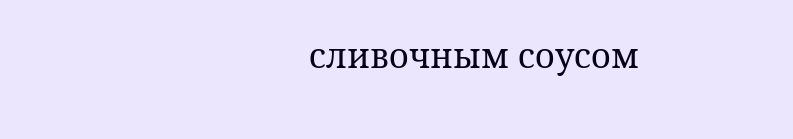сливочным соусом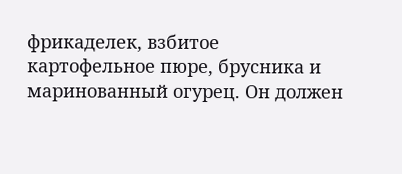фрикаделек, взбитое картофельное пюре, брусника и маринованный огурец. Он должен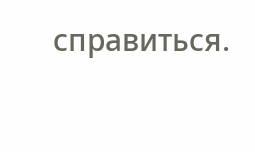справиться.